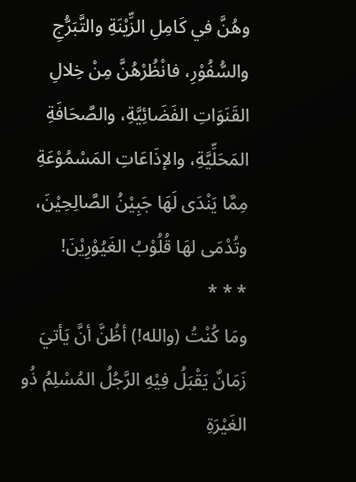وهُنَّ في كَامِلِ الزِّيْنَةِ والتَّبَرُّجِ والسُّفُوْرِ، فانْظُرْهُنَّ مِنْ خِلالِ القَنَوَاتِ الفَضَائِيَّةِ، والصَّحَافَةِ المَحَلِّيَّةِ، والإذَاعَاتِ المَسْمُوْعَةِ مِمَّا يَنْدَى لَهَا جَبِيْنُ الصَّالِحِيْنَ، وتُدْمَى لهَا قُلُوْبُ الغَيُوْرِيْنَ!
* * *
ومَا كُنْتُ (والله!) أظُنَّ أنَّ يَأتيَ زَمَانٌ يَقْبَلُ فِيْهِ الرَّجُلُ المُسْلِمُ ذُو الغَيْرَةِ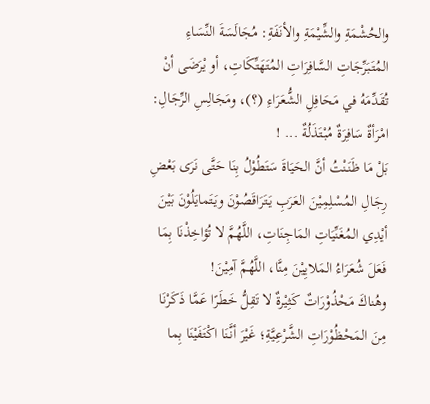والحُشْمَةِ والشِّيْمَةِ والأنَفَةِ: مُجَالَسَةَ النِّسَاءِ المُتَبَرِّجَاتِ السَّافِرَاتِ المُتَهَتِّكَاتِ، أو يْرَضَى أنْ تُقَدِّمَهُ في مَحَافِلِ الشُّعَرَاءِ (؟)، ومَجَالِسِ الرِّجَالِ: امْرَأةٌ سَافِرَةٌ مُبْتَذَلُةٌ ... !
بَلْ مَا ظَنَنْتُ أنَّ الحَيَاةَ سَتَطُوْلُ بِنَا حَتَّى نَرَى بَعْضِ رِجَالِ المُسْلِمِيْنَ العَرَبِ يَتَرَاقَصُوْنَ ويَتَمايَلُوْنَ بَيْنَ أيْدِي المُغَنِّيَاتِ المَاجِنَاتِ، اللَّهُمَّ لا تُؤاخِذْنَا بِمَا فَعَلَ شُعَرَاءُ المَلايِيْنَ مِنَّا، اللَّهُمَّ آمِيْنَ!
وهُناكَ مَحْذُوْرَاتٌ كَثِيْرةٌ لا تَقِلُّ خَطَرًا عَمَّا ذَكَرْنَا مِنَ المَحْظُوْرَاتِ الشَّرْعِيَّةِ؛ غَيْرَ أنَّنَا اكْتَفَيْنَا بِما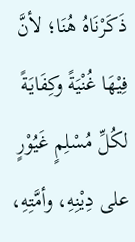ذَكَرْنَاهُ هُنَا؛ لأنَّ فِيْهَا غُنْيَةً وكِفَايَةً لكُلِّ مُسْلِمٍ غَيُوْرٍ على دِيْنِهِ، وأمَّتِهِ،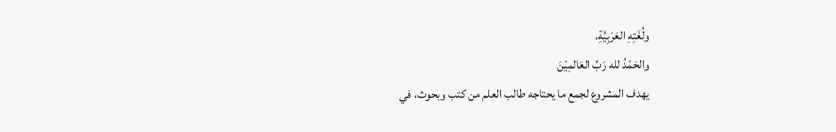ولُغَتِهِ العَرَبِيَّةِ.
والحَمْدُ لله رَبِّ العَالمِيْنَ
يهدف المشروع لجمع ما يحتاجه طالب العلم من كتب وبحوث، في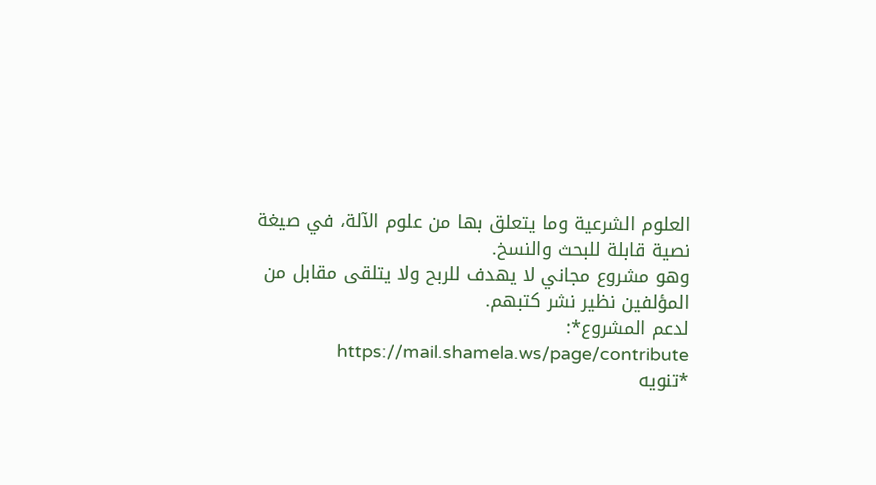العلوم الشرعية وما يتعلق بها من علوم الآلة، في صيغة نصية قابلة للبحث والنسخ.
وهو مشروع مجاني لا يهدف للربح ولا يتلقى مقابل من المؤلفين نظير نشر كتبهم.
لدعم المشروع*: https://mail.shamela.ws/page/contribute
*تنويه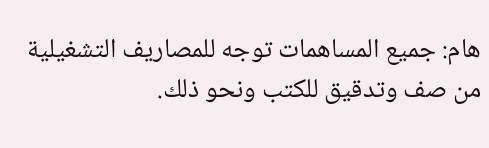هام: جميع المساهمات توجه للمصاريف التشغيلية من صف وتدقيق للكتب ونحو ذلك.